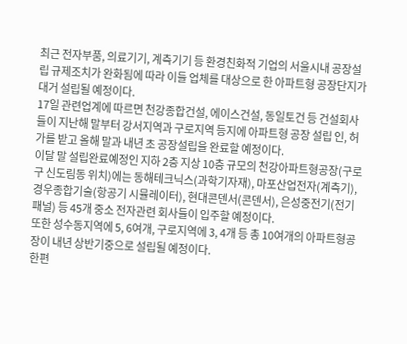최근 전자부품, 의료기기, 계측기기 등 환경친화적 기업의 서울시내 공장설립 규제조치가 완화됨에 따라 이들 업체를 대상으로 한 아파트형 공장단지가 대거 설립될 예정이다.
17일 관련업계에 따르면 천강종합건설, 에이스건설, 동일토건 등 건설회사들이 지난해 말부터 강서지역과 구로지역 등지에 아파트형 공장 설립 인, 허가를 받고 올해 말과 내년 초 공장설립을 완료할 예정이다.
이달 말 설립완료예정인 지하 2층 지상 10층 규모의 천강아파트형공장(구로구 신도림동 위치)에는 동해테크닉스(과학기자재), 마포산업전자(계측기),경우종합기술(항공기 시뮬레이터), 현대콘덴서(콘덴서), 은성중전기(전기패널) 등 45개 중소 전자관련 회사들이 입주할 예정이다.
또한 성수동지역에 5, 6여개, 구로지역에 3, 4개 등 총 10여개의 아파트형공장이 내년 상반기중으로 설립될 예정이다.
한편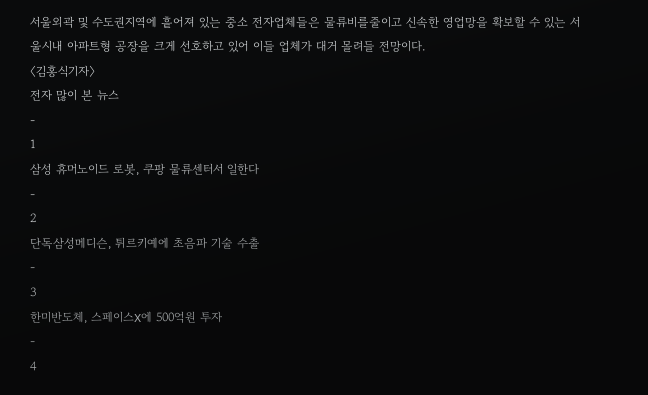서울외곽 및 수도권지역에 흩어져 있는 중소 전자업체들은 물류비를줄이고 신속한 영업망을 확보할 수 있는 서울시내 아파트형 공장을 크게 선호하고 있어 이들 업체가 대거 몰려들 전망이다.
〈김홍식기자〉
전자 많이 본 뉴스
-
1
삼성 휴머노이드 로봇, 쿠팡 물류센터서 일한다
-
2
단독삼성메디슨, 튀르키예에 초음파 기술 수출
-
3
한미반도체, 스페이스X에 500억원 투자
-
4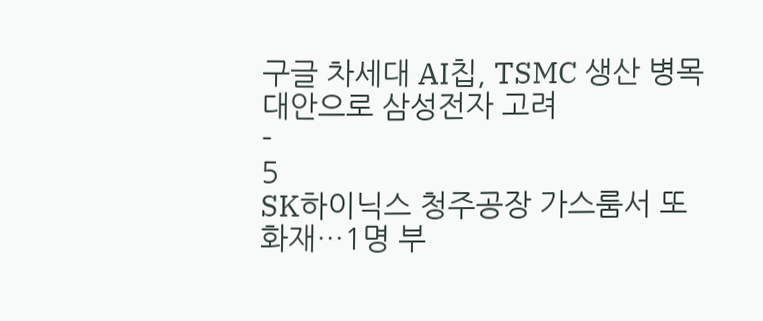구글 차세대 AI칩, TSMC 생산 병목 대안으로 삼성전자 고려
-
5
SK하이닉스 청주공장 가스룸서 또 화재…1명 부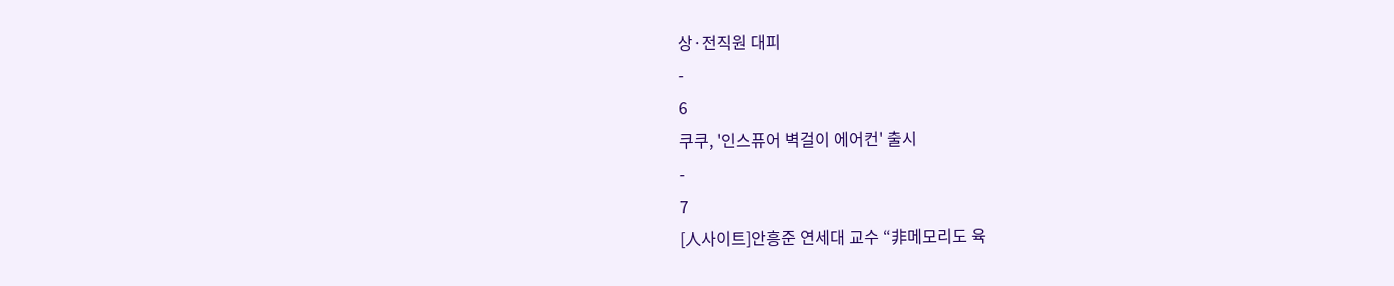상·전직원 대피
-
6
쿠쿠, '인스퓨어 벽걸이 에어컨' 출시
-
7
[人사이트]안흥준 연세대 교수 “非메모리도 육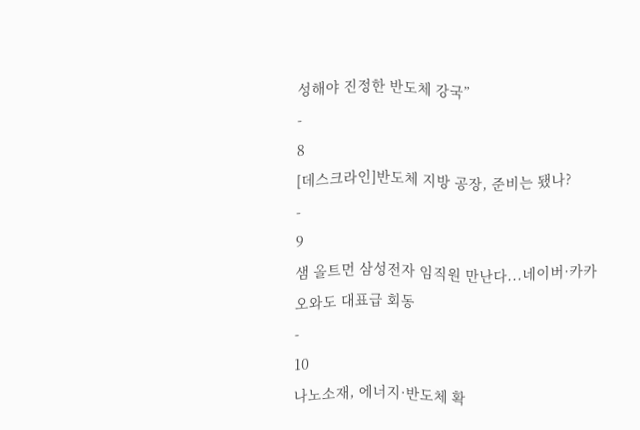성해야 진정한 반도체 강국”
-
8
[데스크라인]반도체 지방 공장, 준비는 됐나?
-
9
샘 올트먼 삼성전자 임직원 만난다...네이버·카카오와도 대표급 회동
-
10
나노소재, 에너지·반도체 확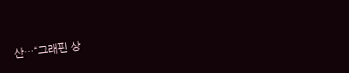산…“그래핀 상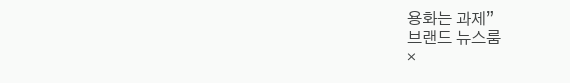용화는 과제”
브랜드 뉴스룸
×